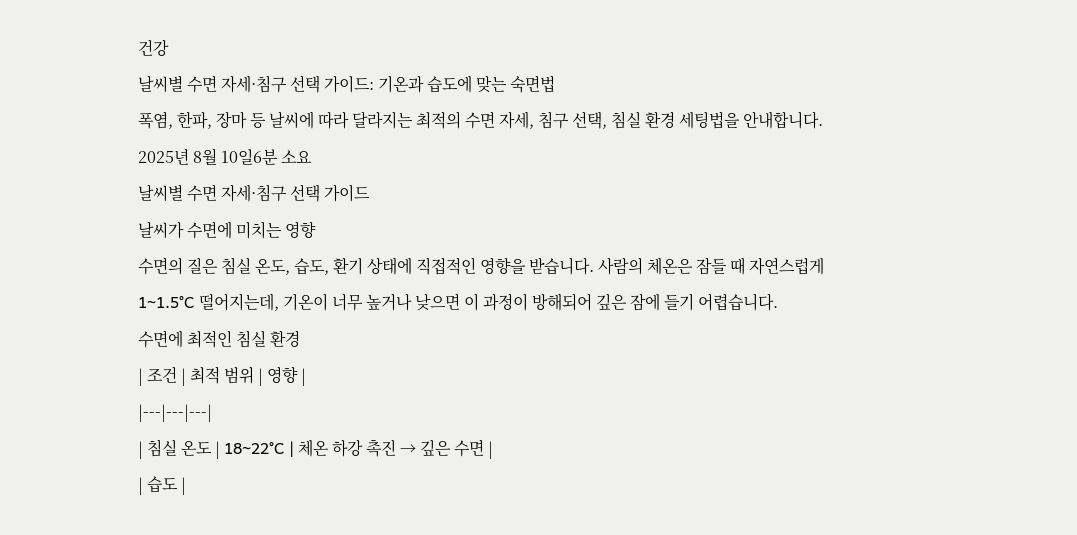건강
날씨별 수면 자세·침구 선택 가이드: 기온과 습도에 맞는 숙면법
폭염, 한파, 장마 등 날씨에 따라 달라지는 최적의 수면 자세, 침구 선택, 침실 환경 세팅법을 안내합니다.
2025년 8월 10일6분 소요
날씨별 수면 자세·침구 선택 가이드
날씨가 수면에 미치는 영향
수면의 질은 침실 온도, 습도, 환기 상태에 직접적인 영향을 받습니다. 사람의 체온은 잠들 때 자연스럽게 1~1.5°C 떨어지는데, 기온이 너무 높거나 낮으면 이 과정이 방해되어 깊은 잠에 들기 어렵습니다.
수면에 최적인 침실 환경
| 조건 | 최적 범위 | 영향 |
|---|---|---|
| 침실 온도 | 18~22°C | 체온 하강 촉진 → 깊은 수면 |
| 습도 |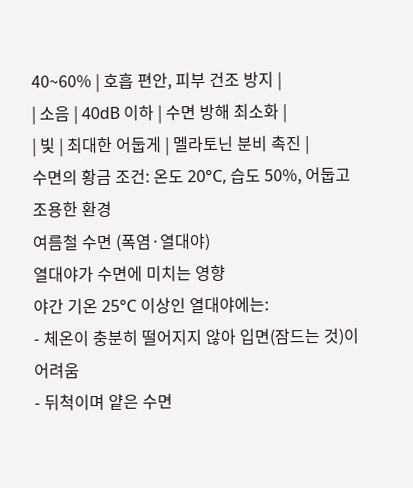40~60% | 호흡 편안, 피부 건조 방지 |
| 소음 | 40dB 이하 | 수면 방해 최소화 |
| 빛 | 최대한 어둡게 | 멜라토닌 분비 촉진 |
수면의 황금 조건: 온도 20°C, 습도 50%, 어둡고 조용한 환경
여름철 수면 (폭염·열대야)
열대야가 수면에 미치는 영향
야간 기온 25°C 이상인 열대야에는:
- 체온이 충분히 떨어지지 않아 입면(잠드는 것)이 어려움
- 뒤척이며 얕은 수면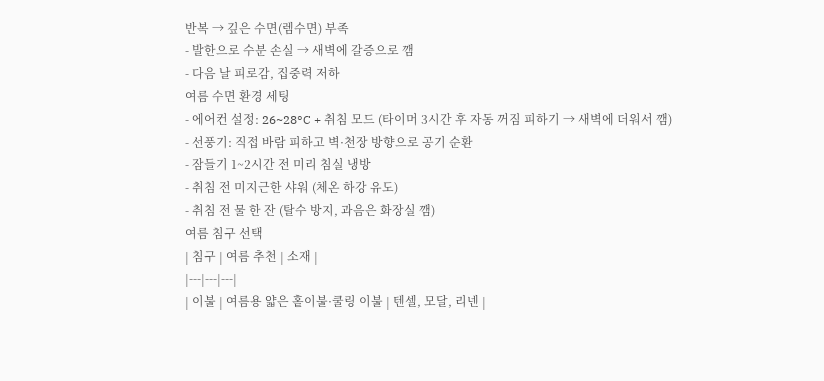반복 → 깊은 수면(렘수면) 부족
- 발한으로 수분 손실 → 새벽에 갈증으로 깸
- 다음 날 피로감, 집중력 저하
여름 수면 환경 세팅
- 에어컨 설정: 26~28°C + 취침 모드 (타이머 3시간 후 자동 꺼짐 피하기 → 새벽에 더워서 깸)
- 선풍기: 직접 바람 피하고 벽·천장 방향으로 공기 순환
- 잠들기 1~2시간 전 미리 침실 냉방
- 취침 전 미지근한 샤워 (체온 하강 유도)
- 취침 전 물 한 잔 (탈수 방지, 과음은 화장실 깸)
여름 침구 선택
| 침구 | 여름 추천 | 소재 |
|---|---|---|
| 이불 | 여름용 얇은 홑이불·쿨링 이불 | 텐셀, 모달, 리넨 |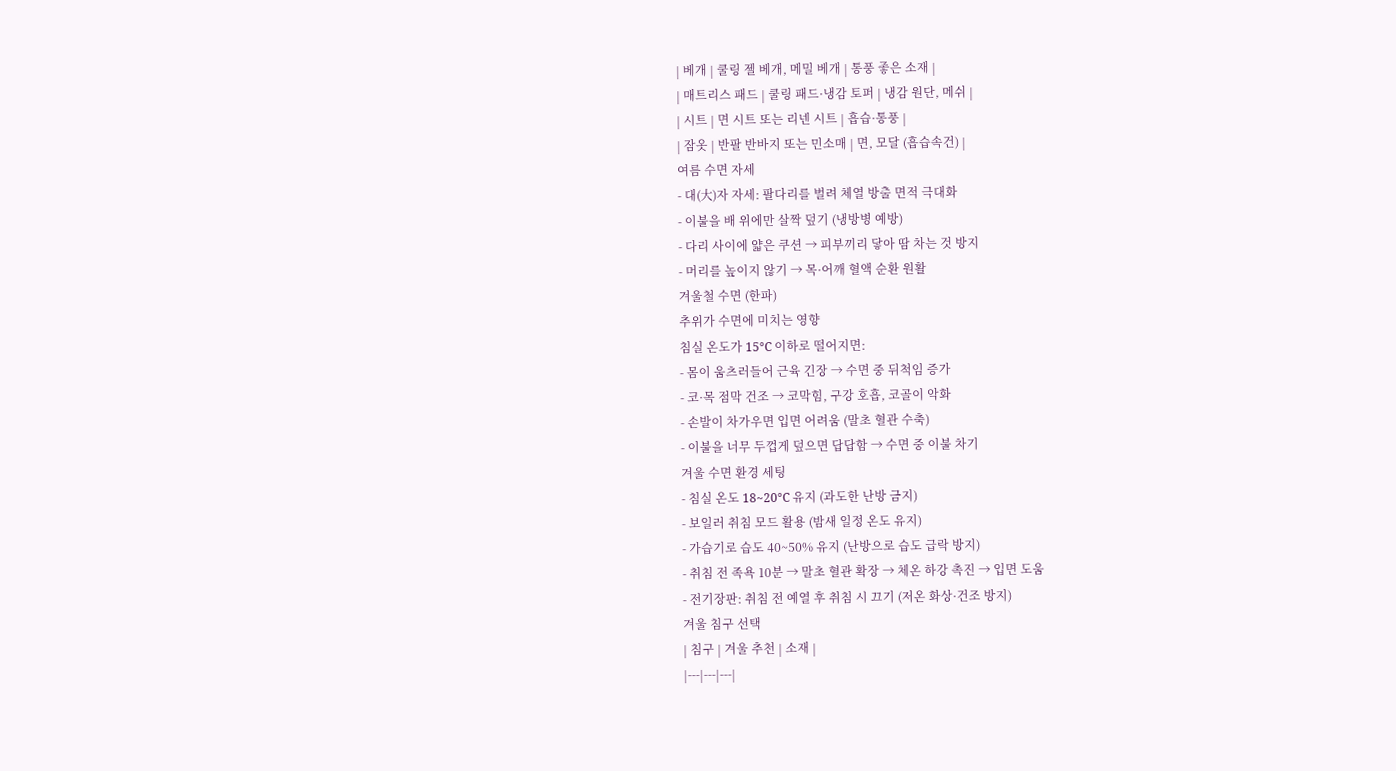| 베개 | 쿨링 젤 베개, 메밀 베개 | 통풍 좋은 소재 |
| 매트리스 패드 | 쿨링 패드·냉감 토퍼 | 냉감 원단, 메쉬 |
| 시트 | 면 시트 또는 리넨 시트 | 흡습·통풍 |
| 잠옷 | 반팔 반바지 또는 민소매 | 면, 모달 (흡습속건) |
여름 수면 자세
- 대(大)자 자세: 팔다리를 벌려 체열 방출 면적 극대화
- 이불을 배 위에만 살짝 덮기 (냉방병 예방)
- 다리 사이에 얇은 쿠션 → 피부끼리 닿아 땀 차는 것 방지
- 머리를 높이지 않기 → 목·어깨 혈액 순환 원활
겨울철 수면 (한파)
추위가 수면에 미치는 영향
침실 온도가 15°C 이하로 떨어지면:
- 몸이 움츠러들어 근육 긴장 → 수면 중 뒤척임 증가
- 코·목 점막 건조 → 코막힘, 구강 호흡, 코골이 악화
- 손발이 차가우면 입면 어려움 (말초 혈관 수축)
- 이불을 너무 두껍게 덮으면 답답함 → 수면 중 이불 차기
겨울 수면 환경 세팅
- 침실 온도 18~20°C 유지 (과도한 난방 금지)
- 보일러 취침 모드 활용 (밤새 일정 온도 유지)
- 가습기로 습도 40~50% 유지 (난방으로 습도 급락 방지)
- 취침 전 족욕 10분 → 말초 혈관 확장 → 체온 하강 촉진 → 입면 도움
- 전기장판: 취침 전 예열 후 취침 시 끄기 (저온 화상·건조 방지)
겨울 침구 선택
| 침구 | 겨울 추천 | 소재 |
|---|---|---|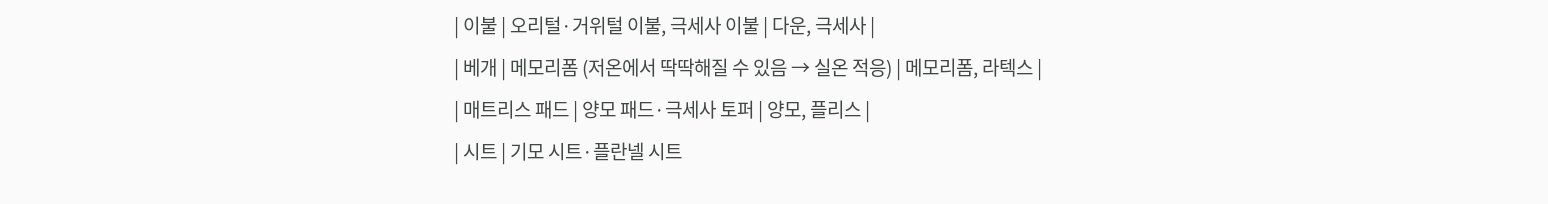| 이불 | 오리털·거위털 이불, 극세사 이불 | 다운, 극세사 |
| 베개 | 메모리폼 (저온에서 딱딱해질 수 있음 → 실온 적응) | 메모리폼, 라텍스 |
| 매트리스 패드 | 양모 패드·극세사 토퍼 | 양모, 플리스 |
| 시트 | 기모 시트·플란넬 시트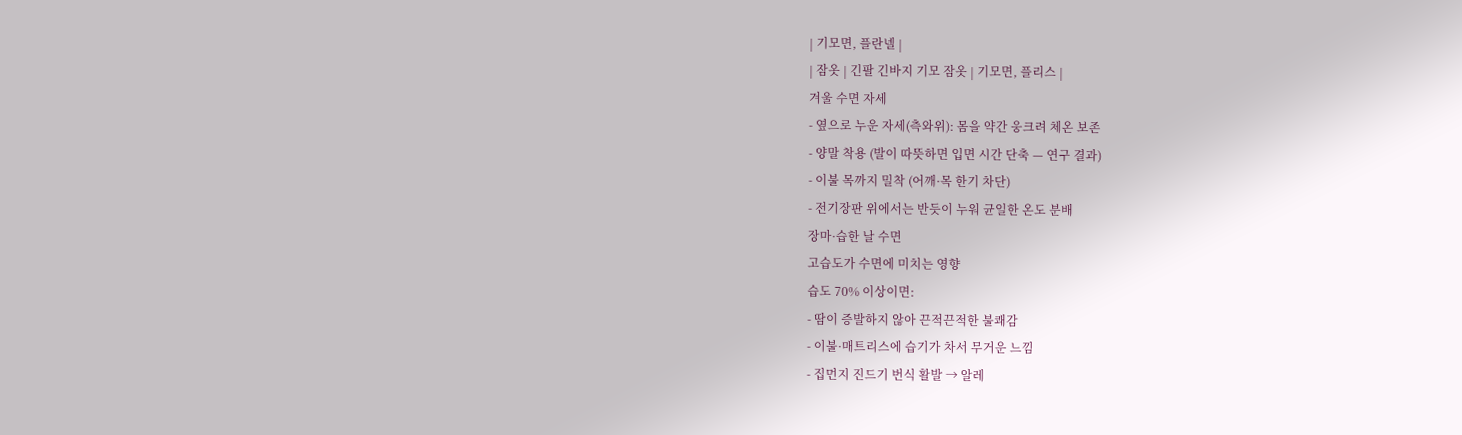| 기모면, 플란넬 |
| 잠옷 | 긴팔 긴바지 기모 잠옷 | 기모면, 플리스 |
겨울 수면 자세
- 옆으로 누운 자세(측와위): 몸을 약간 웅크려 체온 보존
- 양말 착용 (발이 따뜻하면 입면 시간 단축 — 연구 결과)
- 이불 목까지 밀착 (어깨·목 한기 차단)
- 전기장판 위에서는 반듯이 누워 균일한 온도 분배
장마·습한 날 수면
고습도가 수면에 미치는 영향
습도 70% 이상이면:
- 땀이 증발하지 않아 끈적끈적한 불쾌감
- 이불·매트리스에 습기가 차서 무거운 느낌
- 집먼지 진드기 번식 활발 → 알레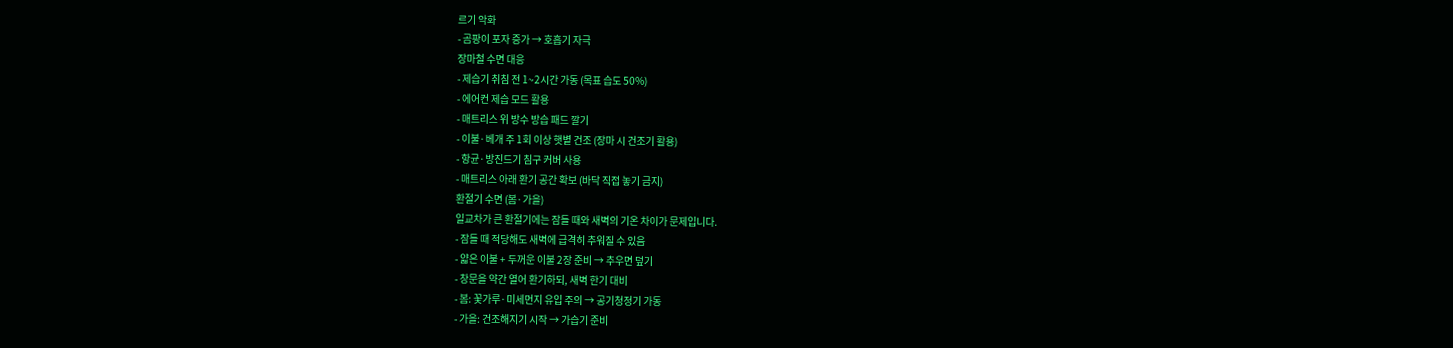르기 악화
- 곰팡이 포자 증가 → 호흡기 자극
장마철 수면 대응
- 제습기 취침 전 1~2시간 가동 (목표 습도 50%)
- 에어컨 제습 모드 활용
- 매트리스 위 방수 방습 패드 깔기
- 이불·베개 주 1회 이상 햇볕 건조 (장마 시 건조기 활용)
- 항균·방진드기 침구 커버 사용
- 매트리스 아래 환기 공간 확보 (바닥 직접 놓기 금지)
환절기 수면 (봄·가을)
일교차가 큰 환절기에는 잠들 때와 새벽의 기온 차이가 문제입니다.
- 잠들 때 적당해도 새벽에 급격히 추워질 수 있음
- 얇은 이불 + 두꺼운 이불 2장 준비 → 추우면 덮기
- 창문을 약간 열어 환기하되, 새벽 한기 대비
- 봄: 꽃가루·미세먼지 유입 주의 → 공기청정기 가동
- 가을: 건조해지기 시작 → 가습기 준비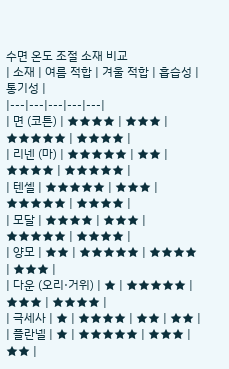수면 온도 조절 소재 비교
| 소재 | 여름 적합 | 겨울 적합 | 흡습성 | 통기성 |
|---|---|---|---|---|
| 면 (코튼) | ★★★★ | ★★★ | ★★★★★ | ★★★★ |
| 리넨 (마) | ★★★★★ | ★★ | ★★★★ | ★★★★★ |
| 텐셀 | ★★★★★ | ★★★ | ★★★★★ | ★★★★ |
| 모달 | ★★★★ | ★★★ | ★★★★★ | ★★★★ |
| 양모 | ★★ | ★★★★★ | ★★★★ | ★★★ |
| 다운 (오리·거위) | ★ | ★★★★★ | ★★★ | ★★★★ |
| 극세사 | ★ | ★★★★ | ★★ | ★★ |
| 플란넬 | ★ | ★★★★★ | ★★★ | ★★ |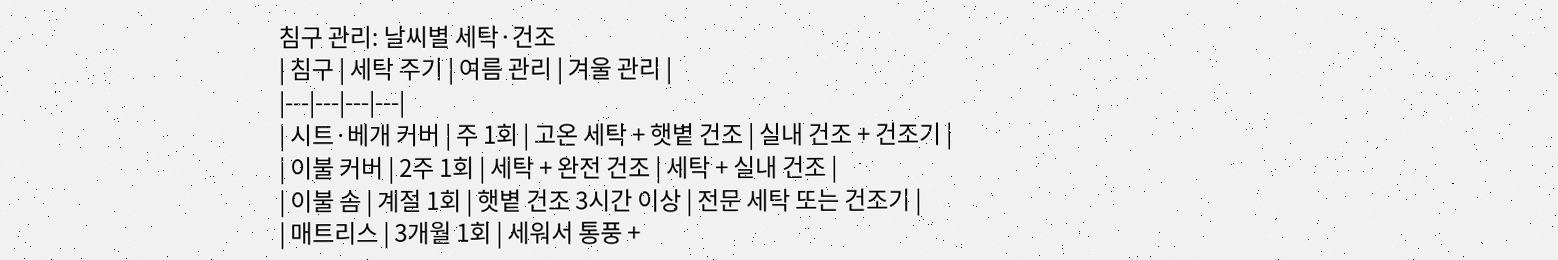침구 관리: 날씨별 세탁·건조
| 침구 | 세탁 주기 | 여름 관리 | 겨울 관리 |
|---|---|---|---|
| 시트·베개 커버 | 주 1회 | 고온 세탁 + 햇볕 건조 | 실내 건조 + 건조기 |
| 이불 커버 | 2주 1회 | 세탁 + 완전 건조 | 세탁 + 실내 건조 |
| 이불 솜 | 계절 1회 | 햇볕 건조 3시간 이상 | 전문 세탁 또는 건조기 |
| 매트리스 | 3개월 1회 | 세워서 통풍 +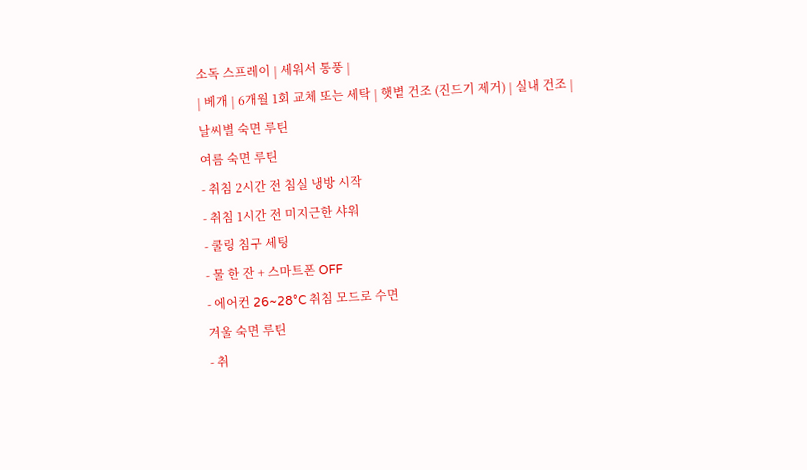소독 스프레이 | 세워서 통풍 |
| 베개 | 6개월 1회 교체 또는 세탁 | 햇볕 건조 (진드기 제거) | 실내 건조 |
날씨별 숙면 루틴
여름 숙면 루틴
- 취침 2시간 전 침실 냉방 시작
- 취침 1시간 전 미지근한 샤워
- 쿨링 침구 세팅
- 물 한 잔 + 스마트폰 OFF
- 에어컨 26~28°C 취침 모드로 수면
겨울 숙면 루틴
- 취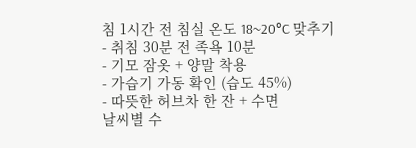침 1시간 전 침실 온도 18~20°C 맞추기
- 취침 30분 전 족욕 10분
- 기모 잠옷 + 양말 착용
- 가습기 가동 확인 (습도 45%)
- 따뜻한 허브차 한 잔 + 수면
날씨별 수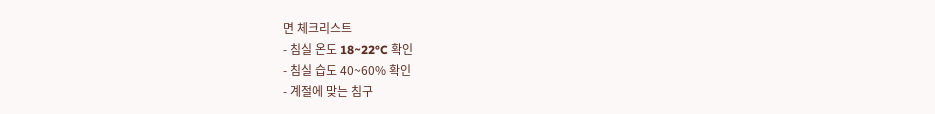면 체크리스트
- 침실 온도 18~22°C 확인
- 침실 습도 40~60% 확인
- 계절에 맞는 침구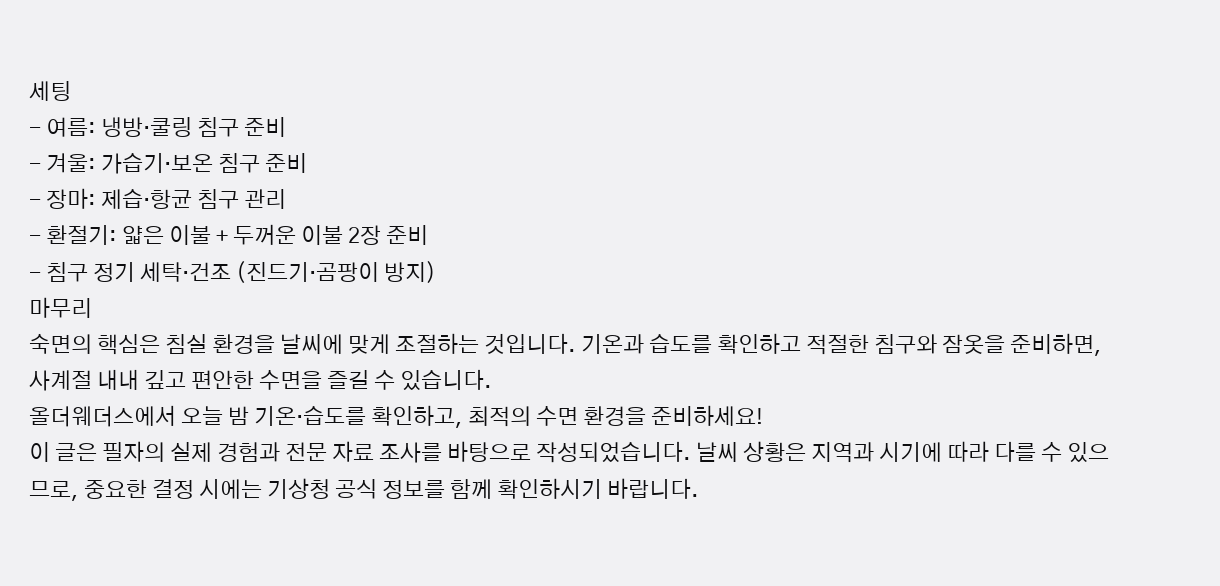세팅
- 여름: 냉방·쿨링 침구 준비
- 겨울: 가습기·보온 침구 준비
- 장마: 제습·항균 침구 관리
- 환절기: 얇은 이불 + 두꺼운 이불 2장 준비
- 침구 정기 세탁·건조 (진드기·곰팡이 방지)
마무리
숙면의 핵심은 침실 환경을 날씨에 맞게 조절하는 것입니다. 기온과 습도를 확인하고 적절한 침구와 잠옷을 준비하면, 사계절 내내 깊고 편안한 수면을 즐길 수 있습니다.
올더웨더스에서 오늘 밤 기온·습도를 확인하고, 최적의 수면 환경을 준비하세요!
이 글은 필자의 실제 경험과 전문 자료 조사를 바탕으로 작성되었습니다. 날씨 상황은 지역과 시기에 따라 다를 수 있으므로, 중요한 결정 시에는 기상청 공식 정보를 함께 확인하시기 바랍니다.